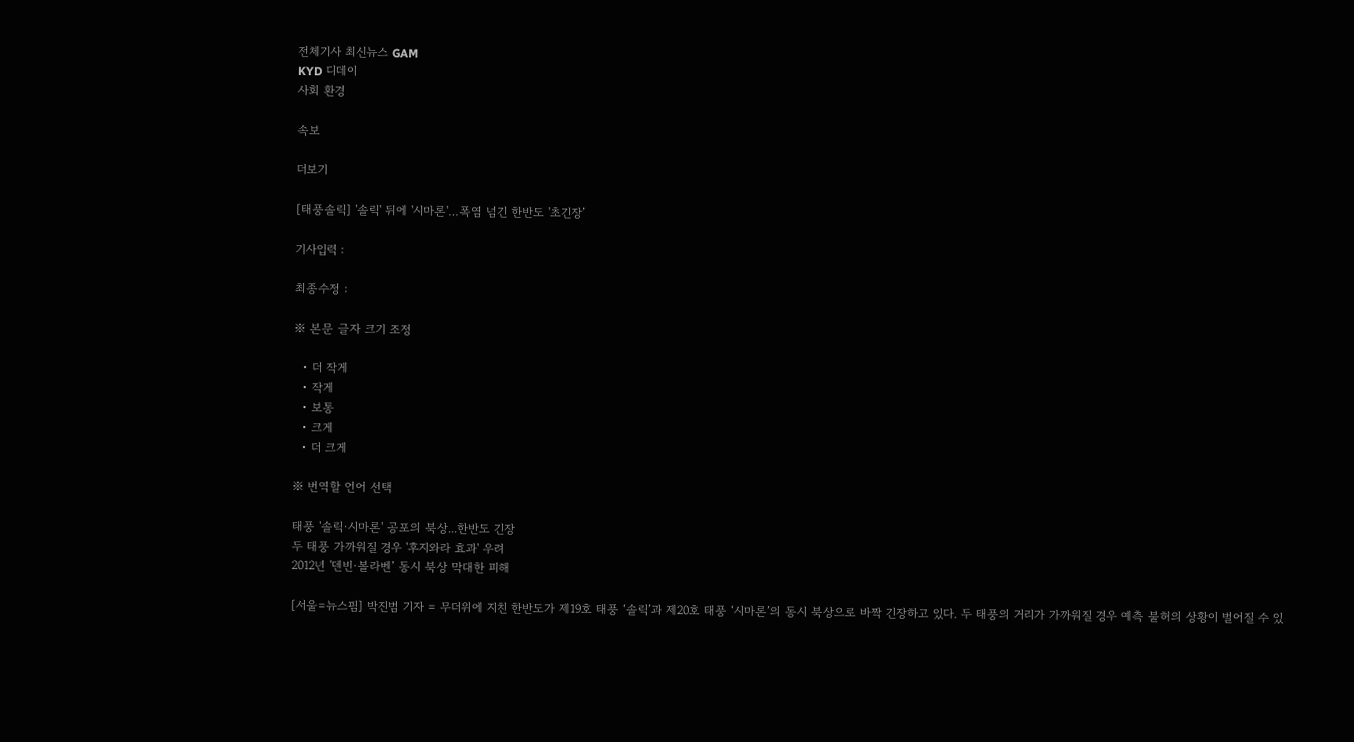전체기사 최신뉴스 GAM
KYD 디데이
사회 환경

속보

더보기

[태풍솔릭] '솔릭' 뒤에 '시마론'…폭염 넘긴 한반도 '초긴장’

기사입력 :

최종수정 :

※ 본문 글자 크기 조정

  • 더 작게
  • 작게
  • 보통
  • 크게
  • 더 크게

※ 번역할 언어 선택

태풍 '솔릭·시마론' 공포의 북상...한반도 긴장
두 태풍 가까워질 경우 '후지와라 효과' 우려
2012년 '덴빈·볼라벤’ 동시 북상 막대한 피해

[서울=뉴스핌] 박진범 기자 = 무더위에 지친 한반도가 제19호 태풍 ‘솔릭’과 제20호 태풍 ‘시마론’의 동시 북상으로 바짝 긴장하고 있다. 두 태풍의 거리가 가까워질 경우 예측 불허의 상황이 벌어질 수 있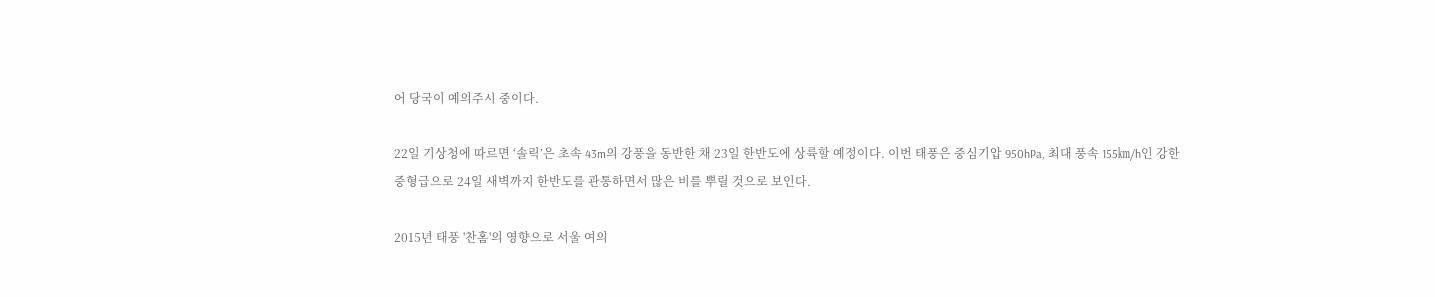어 당국이 예의주시 중이다.

22일 기상청에 따르면 ‘솔릭’은 초속 43m의 강풍을 동반한 채 23일 한반도에 상륙할 예정이다. 이번 태풍은 중심기압 950hPa, 최대 풍속 155㎞/h인 강한 중형급으로 24일 새벽까지 한반도를 관통하면서 많은 비를 뿌릴 것으로 보인다.

2015년 태풍 '찬홈'의 영향으로 서울 여의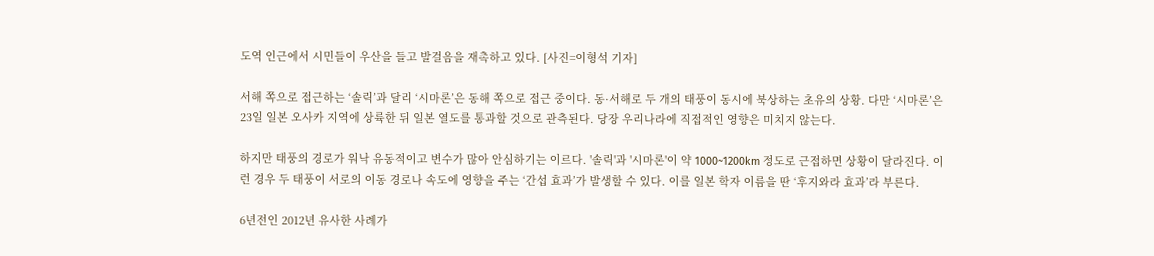도역 인근에서 시민들이 우산을 들고 발걸음을 재촉하고 있다. [사진=이형석 기자]

서해 쪽으로 접근하는 ‘솔릭’과 달리 ‘시마론’은 동해 쪽으로 접근 중이다. 동·서해로 두 개의 태풍이 동시에 북상하는 초유의 상황. 다만 ‘시마론’은 23일 일본 오사카 지역에 상륙한 뒤 일본 열도를 통과할 것으로 관측된다. 당장 우리나라에 직접적인 영향은 미치지 않는다.

하지만 태풍의 경로가 워낙 유동적이고 변수가 많아 안심하기는 이르다. '솔릭'과 '시마론'이 약 1000~1200km 정도로 근접하면 상황이 달라진다. 이런 경우 두 태풍이 서로의 이동 경로나 속도에 영향을 주는 ‘간섭 효과’가 발생할 수 있다. 이를 일본 학자 이름을 딴 ‘후지와라 효과’라 부른다.

6년전인 2012년 유사한 사례가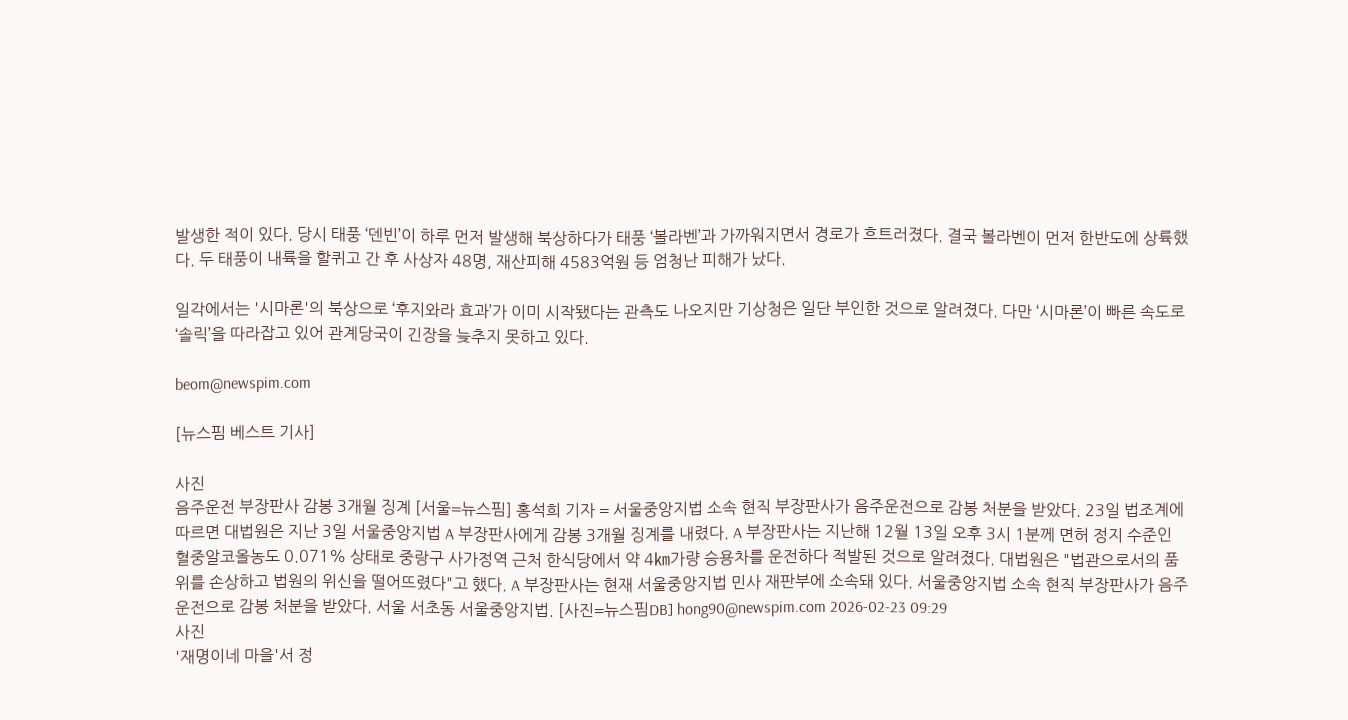발생한 적이 있다. 당시 태풍 ‘덴빈’이 하루 먼저 발생해 북상하다가 태풍 ‘볼라벤’과 가까워지면서 경로가 흐트러졌다. 결국 볼라벤이 먼저 한반도에 상륙했다. 두 태풍이 내륙을 할퀴고 간 후 사상자 48명, 재산피해 4583억원 등 엄청난 피해가 났다.

일각에서는 '시마론'의 북상으로 ‘후지와라 효과’가 이미 시작됐다는 관측도 나오지만 기상청은 일단 부인한 것으로 알려졌다. 다만 ‘시마론’이 빠른 속도로 ‘솔릭’을 따라잡고 있어 관계당국이 긴장을 늦추지 못하고 있다.

beom@newspim.com

[뉴스핌 베스트 기사]

사진
음주운전 부장판사 감봉 3개월 징계 [서울=뉴스핌] 홍석희 기자 = 서울중앙지법 소속 현직 부장판사가 음주운전으로 감봉 처분을 받았다. 23일 법조계에 따르면 대법원은 지난 3일 서울중앙지법 A 부장판사에게 감봉 3개월 징계를 내렸다. A 부장판사는 지난해 12월 13일 오후 3시 1분께 면허 정지 수준인 혈중알코올농도 0.071% 상태로 중랑구 사가정역 근처 한식당에서 약 4㎞가량 승용차를 운전하다 적발된 것으로 알려졌다. 대법원은 "법관으로서의 품위를 손상하고 법원의 위신을 떨어뜨렸다"고 했다. A 부장판사는 현재 서울중앙지법 민사 재판부에 소속돼 있다. 서울중앙지법 소속 현직 부장판사가 음주운전으로 감봉 처분을 받았다. 서울 서초동 서울중앙지법. [사진=뉴스핌DB] hong90@newspim.com 2026-02-23 09:29
사진
'재명이네 마을'서 정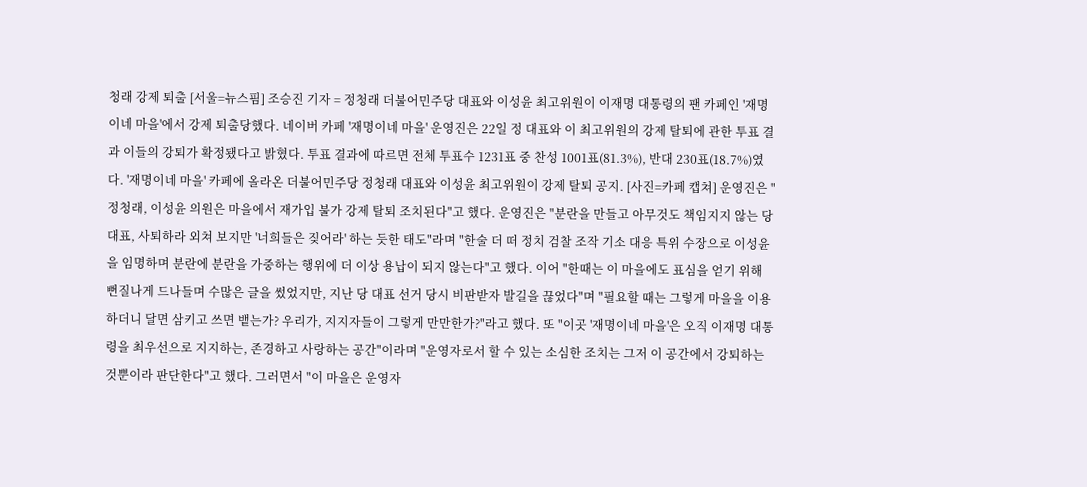청래 강제 퇴출 [서울=뉴스핌] 조승진 기자 = 정청래 더불어민주당 대표와 이성윤 최고위원이 이재명 대통령의 팬 카페인 '재명이네 마을'에서 강제 퇴출당했다. 네이버 카페 '재명이네 마을' 운영진은 22일 정 대표와 이 최고위원의 강제 탈퇴에 관한 투표 결과 이들의 강퇴가 확정됐다고 밝혔다. 투표 결과에 따르면 전체 투표수 1231표 중 찬성 1001표(81.3%), 반대 230표(18.7%)였다. '재명이네 마을' 카페에 올라온 더불어민주당 정청래 대표와 이성윤 최고위원이 강제 탈퇴 공지. [사진=카페 캡쳐] 운영진은 "정청래, 이성윤 의원은 마을에서 재가입 불가 강제 탈퇴 조치된다"고 했다. 운영진은 "분란을 만들고 아무것도 책임지지 않는 당 대표, 사퇴하라 외쳐 보지만 '너희들은 짖어라' 하는 듯한 태도"라며 "한술 더 떠 정치 검찰 조작 기소 대응 특위 수장으로 이성윤을 임명하며 분란에 분란을 가중하는 행위에 더 이상 용납이 되지 않는다"고 했다. 이어 "한때는 이 마을에도 표심을 얻기 위해 뻔질나게 드나들며 수많은 글을 썼었지만, 지난 당 대표 선거 당시 비판받자 발길을 끊었다"며 "필요할 때는 그렇게 마을을 이용하더니 달면 삼키고 쓰면 뱉는가? 우리가, 지지자들이 그렇게 만만한가?"라고 했다. 또 "이곳 '재명이네 마을'은 오직 이재명 대통령을 최우선으로 지지하는, 존경하고 사랑하는 공간"이라며 "운영자로서 할 수 있는 소심한 조치는 그저 이 공간에서 강퇴하는 것뿐이라 판단한다"고 했다. 그러면서 "이 마을은 운영자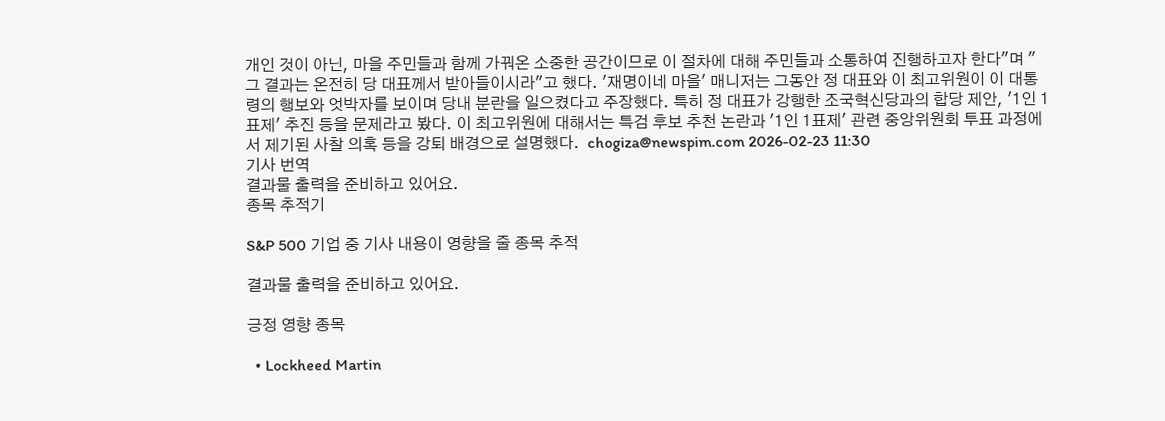개인 것이 아닌, 마을 주민들과 함께 가꿔온 소중한 공간이므로 이 절차에 대해 주민들과 소통하여 진행하고자 한다"며 "그 결과는 온전히 당 대표께서 받아들이시라"고 했다. '재명이네 마을' 매니저는 그동안 정 대표와 이 최고위원이 이 대통령의 행보와 엇박자를 보이며 당내 분란을 일으켰다고 주장했다. 특히 정 대표가 강행한 조국혁신당과의 합당 제안, '1인 1표제' 추진 등을 문제라고 봤다. 이 최고위원에 대해서는 특검 후보 추천 논란과 '1인 1표제' 관련 중앙위원회 투표 과정에서 제기된 사찰 의혹 등을 강퇴 배경으로 설명했다.  chogiza@newspim.com 2026-02-23 11:30
기사 번역
결과물 출력을 준비하고 있어요.
종목 추적기

S&P 500 기업 중 기사 내용이 영향을 줄 종목 추적

결과물 출력을 준비하고 있어요.

긍정 영향 종목

  • Lockheed Martin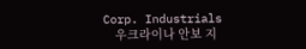Corp. Industrials
    우크라이나 안보 지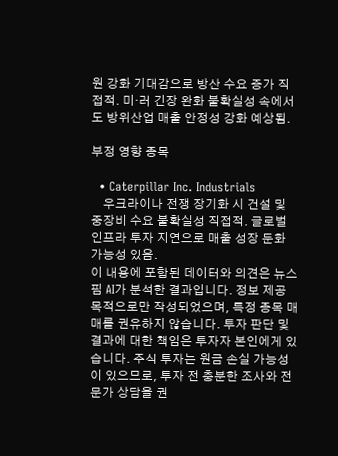원 강화 기대감으로 방산 수요 증가 직접적. 미·러 긴장 완화 불확실성 속에서도 방위산업 매출 안정성 강화 예상됨.

부정 영향 종목

  • Caterpillar Inc. Industrials
    우크라이나 전쟁 장기화 시 건설 및 중장비 수요 불확실성 직접적. 글로벌 인프라 투자 지연으로 매출 성장 둔화 가능성 있음.
이 내용에 포함된 데이터와 의견은 뉴스핌 AI가 분석한 결과입니다. 정보 제공 목적으로만 작성되었으며, 특정 종목 매매를 권유하지 않습니다. 투자 판단 및 결과에 대한 책임은 투자자 본인에게 있습니다. 주식 투자는 원금 손실 가능성이 있으므로, 투자 전 충분한 조사와 전문가 상담을 권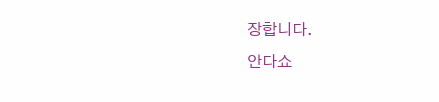장합니다.
안다쇼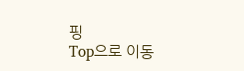핑
Top으로 이동